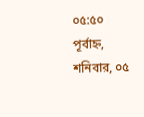০৫:৫০ পূর্বাহ্ন, শনিবার, ০৫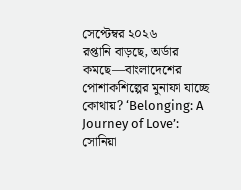সেপ্টেম্বর ২০২৬
রপ্তানি বাড়ছে, অর্ডার কমছে—বাংলাদেশের পোশাকশিল্পের মুনাফা যাচ্ছে কোথায়? ‘Belonging: A Journey of Love’: সোনিয়া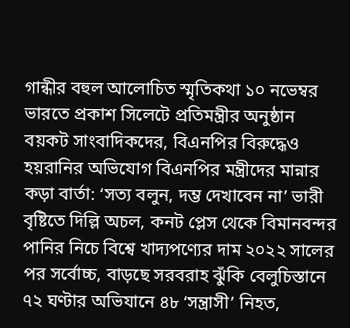গান্ধীর বহুল আলোচিত স্মৃতিকথা ১০ নভেম্বর ভারতে প্রকাশ সিলেটে প্রতিমন্ত্রীর অনুষ্ঠান বয়কট সাংবাদিকদের, বিএনপির বিরুদ্ধেও হয়রানির অভিযোগ বিএনপির মন্ত্রীদের মান্নার কড়া বার্তা: ‘সত্য বলুন, দম্ভ দেখাবেন না’ ভারী বৃষ্টিতে দিল্লি অচল, কনট প্লেস থেকে বিমানবন্দর পানির নিচে বিশ্বে খাদ্যপণ্যের দাম ২০২২ সালের পর সর্বোচ্চ, বাড়ছে সরবরাহ ঝুঁকি বেলুচিস্তানে ৭২ ঘণ্টার অভিযানে ৪৮ ‘সন্ত্রাসী’ নিহত,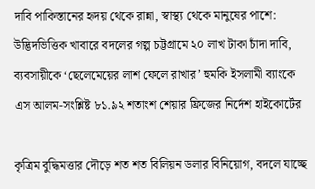দাবি পাকিস্তানের হৃদয় থেকে রান্না, স্বাস্থ্য থেকে মানুষের পাশে: উদ্ভিদভিত্তিক খাবারে বদলের গল্প চট্টগ্রামে ২০ লাখ টাকা চাঁদা দাবি, ব্যবসায়ীকে ‘ছেলেমেয়ের লাশ ফেলে রাখার’ হুমকি ইসলামী ব্যাংকে এস আলম-সংশ্লিষ্ট ৮১.৯২ শতাংশ শেয়ার ফ্রিজের নির্দেশ হাইকোর্টের

কৃত্রিম বুদ্ধিমত্তার দৌড়ে শত শত বিলিয়ন ডলার বিনিয়োগ, বদলে যাচ্ছে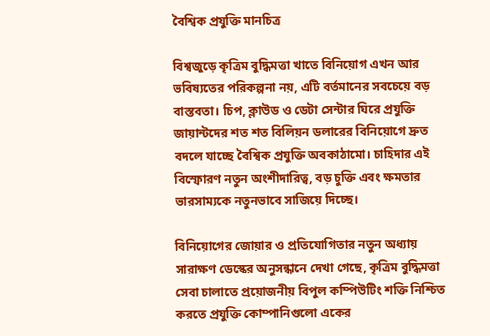বৈশ্বিক প্রযুক্তি মানচিত্র

বিশ্বজুড়ে কৃত্রিম বুদ্ধিমত্তা খাতে বিনিয়োগ এখন আর ভবিষ্যতের পরিকল্পনা নয়, এটি বর্তমানের সবচেয়ে বড় বাস্তবতা। চিপ, ক্লাউড ও ডেটা সেন্টার ঘিরে প্রযুক্তি জায়ান্টদের শত শত বিলিয়ন ডলারের বিনিয়োগে দ্রুত বদলে যাচ্ছে বৈশ্বিক প্রযুক্তি অবকাঠামো। চাহিদার এই বিস্ফোরণ নতুন অংশীদারিত্ব, বড় চুক্তি এবং ক্ষমতার ভারসাম্যকে নতুনভাবে সাজিয়ে দিচ্ছে।

বিনিয়োগের জোয়ার ও প্রতিযোগিতার নতুন অধ্যায়
সারাক্ষণ ডেস্কের অনুসন্ধানে দেখা গেছে, কৃত্রিম বুদ্ধিমত্তা সেবা চালাতে প্রয়োজনীয় বিপুল কম্পিউটিং শক্তি নিশ্চিত করতে প্রযুক্তি কোম্পানিগুলো একের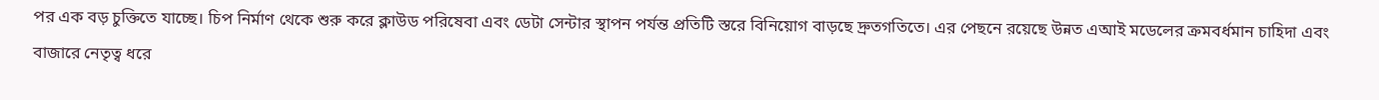পর এক বড় চুক্তিতে যাচ্ছে। চিপ নির্মাণ থেকে শুরু করে ক্লাউড পরিষেবা এবং ডেটা সেন্টার স্থাপন পর্যন্ত প্রতিটি স্তরে বিনিয়োগ বাড়ছে দ্রুতগতিতে। এর পেছনে রয়েছে উন্নত এআই মডেলের ক্রমবর্ধমান চাহিদা এবং বাজারে নেতৃত্ব ধরে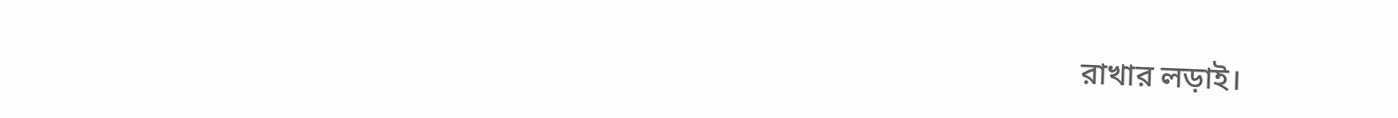রাখার লড়াই।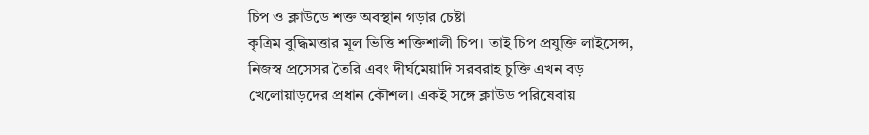চিপ ও ক্লাউডে শক্ত অবস্থান গড়ার চেষ্টা
কৃত্রিম বুদ্ধিমত্তার মূল ভিত্তি শক্তিশালী চিপ। তাই চিপ প্রযুক্তি লাইসেন্স, নিজস্ব প্রসেসর তৈরি এবং দীর্ঘমেয়াদি সরবরাহ চুক্তি এখন বড় খেলোয়াড়দের প্রধান কৌশল। একই সঙ্গে ক্লাউড পরিষেবায়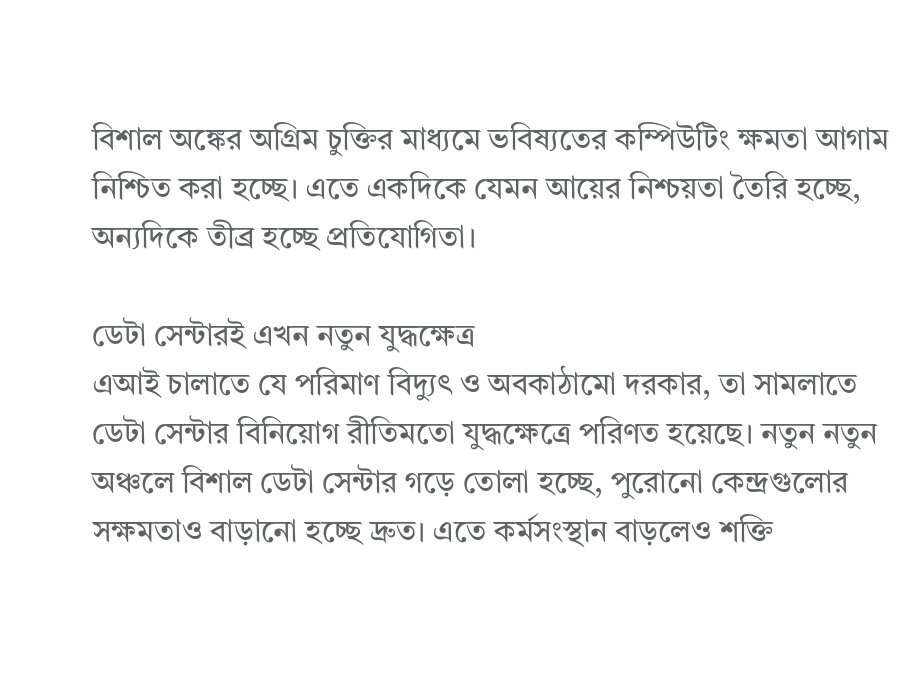বিশাল অঙ্কের অগ্রিম চুক্তির মাধ্যমে ভবিষ্যতের কম্পিউটিং ক্ষমতা আগাম নিশ্চিত করা হচ্ছে। এতে একদিকে যেমন আয়ের নিশ্চয়তা তৈরি হচ্ছে, অন্যদিকে তীব্র হচ্ছে প্রতিযোগিতা।

ডেটা সেন্টারই এখন নতুন যুদ্ধক্ষেত্র
এআই চালাতে যে পরিমাণ বিদ্যুৎ ও অবকাঠামো দরকার, তা সামলাতে ডেটা সেন্টার বিনিয়োগ রীতিমতো যুদ্ধক্ষেত্রে পরিণত হয়েছে। নতুন নতুন অঞ্চলে বিশাল ডেটা সেন্টার গড়ে তোলা হচ্ছে, পুরোনো কেন্দ্রগুলোর সক্ষমতাও বাড়ানো হচ্ছে দ্রুত। এতে কর্মসংস্থান বাড়লেও শক্তি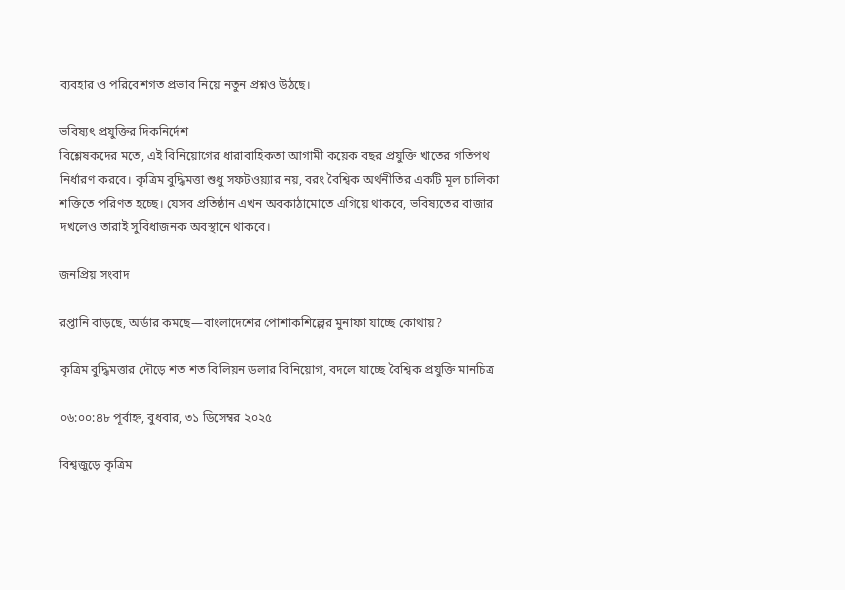ব্যবহার ও পরিবেশগত প্রভাব নিয়ে নতুন প্রশ্নও উঠছে।

ভবিষ্যৎ প্রযুক্তির দিকনির্দেশ
বিশ্লেষকদের মতে, এই বিনিয়োগের ধারাবাহিকতা আগামী কয়েক বছর প্রযুক্তি খাতের গতিপথ নির্ধারণ করবে। কৃত্রিম বুদ্ধিমত্তা শুধু সফটওয়্যার নয়, বরং বৈশ্বিক অর্থনীতির একটি মূল চালিকা শক্তিতে পরিণত হচ্ছে। যেসব প্রতিষ্ঠান এখন অবকাঠামোতে এগিয়ে থাকবে, ভবিষ্যতের বাজার দখলেও তারাই সুবিধাজনক অবস্থানে থাকবে।

জনপ্রিয় সংবাদ

রপ্তানি বাড়ছে, অর্ডার কমছে—বাংলাদেশের পোশাকশিল্পের মুনাফা যাচ্ছে কোথায়?

কৃত্রিম বুদ্ধিমত্তার দৌড়ে শত শত বিলিয়ন ডলার বিনিয়োগ, বদলে যাচ্ছে বৈশ্বিক প্রযুক্তি মানচিত্র

০৬:০০:৪৮ পূর্বাহ্ন, বুধবার, ৩১ ডিসেম্বর ২০২৫

বিশ্বজুড়ে কৃত্রিম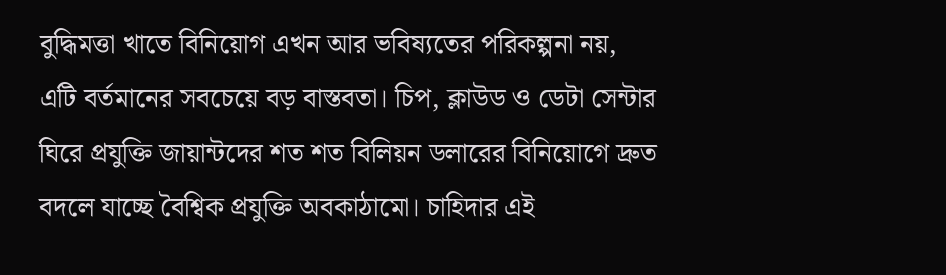বুদ্ধিমত্তা খাতে বিনিয়োগ এখন আর ভবিষ্যতের পরিকল্পনা নয়, এটি বর্তমানের সবচেয়ে বড় বাস্তবতা। চিপ, ক্লাউড ও ডেটা সেন্টার ঘিরে প্রযুক্তি জায়ান্টদের শত শত বিলিয়ন ডলারের বিনিয়োগে দ্রুত বদলে যাচ্ছে বৈশ্বিক প্রযুক্তি অবকাঠামো। চাহিদার এই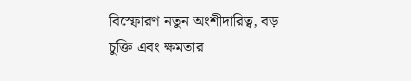বিস্ফোরণ নতুন অংশীদারিত্ব, বড় চুক্তি এবং ক্ষমতার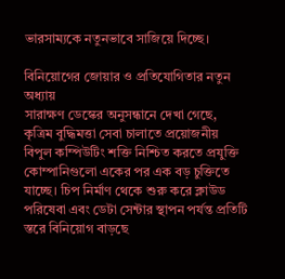ভারসাম্যকে নতুনভাবে সাজিয়ে দিচ্ছে।

বিনিয়োগের জোয়ার ও প্রতিযোগিতার নতুন অধ্যায়
সারাক্ষণ ডেস্কের অনুসন্ধানে দেখা গেছে, কৃত্রিম বুদ্ধিমত্তা সেবা চালাতে প্রয়োজনীয় বিপুল কম্পিউটিং শক্তি নিশ্চিত করতে প্রযুক্তি কোম্পানিগুলো একের পর এক বড় চুক্তিতে যাচ্ছে। চিপ নির্মাণ থেকে শুরু করে ক্লাউড পরিষেবা এবং ডেটা সেন্টার স্থাপন পর্যন্ত প্রতিটি স্তরে বিনিয়োগ বাড়ছে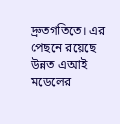দ্রুতগতিতে। এর পেছনে রয়েছে উন্নত এআই মডেলের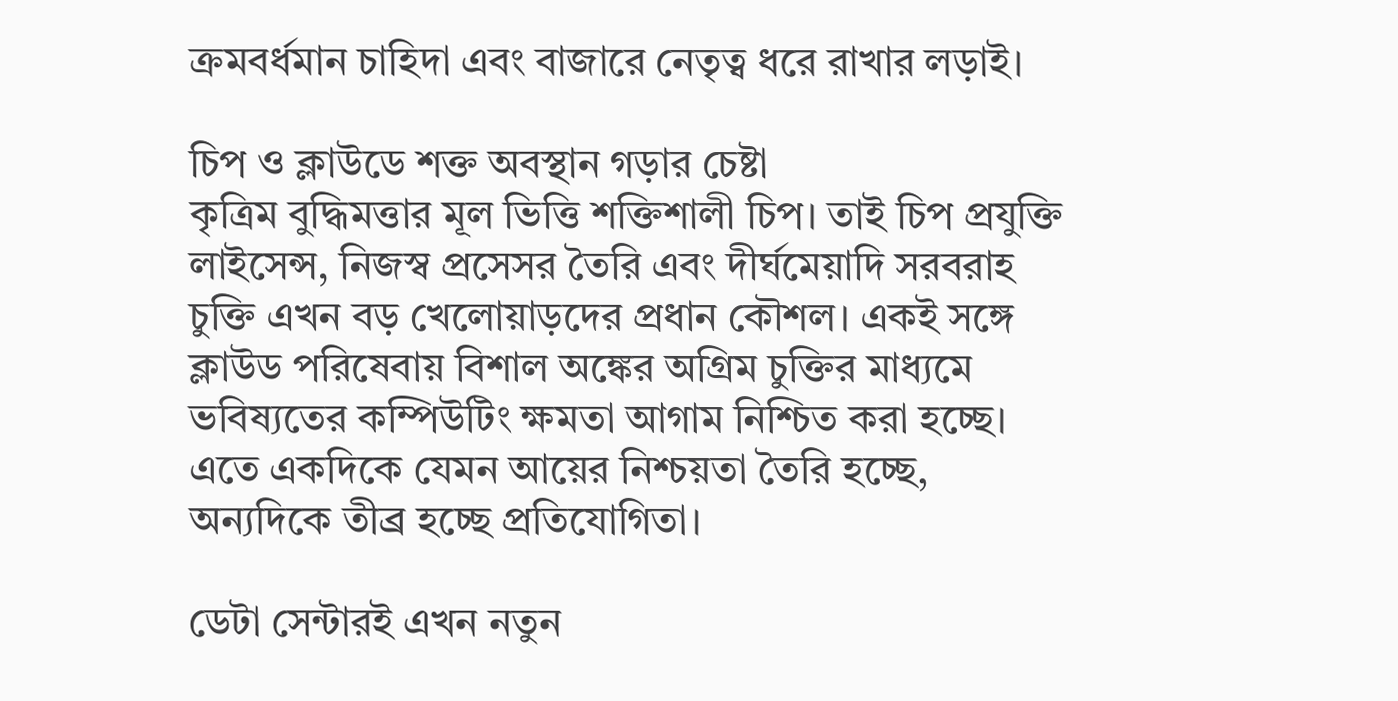ক্রমবর্ধমান চাহিদা এবং বাজারে নেতৃত্ব ধরে রাখার লড়াই।

চিপ ও ক্লাউডে শক্ত অবস্থান গড়ার চেষ্টা
কৃত্রিম বুদ্ধিমত্তার মূল ভিত্তি শক্তিশালী চিপ। তাই চিপ প্রযুক্তি লাইসেন্স, নিজস্ব প্রসেসর তৈরি এবং দীর্ঘমেয়াদি সরবরাহ চুক্তি এখন বড় খেলোয়াড়দের প্রধান কৌশল। একই সঙ্গে ক্লাউড পরিষেবায় বিশাল অঙ্কের অগ্রিম চুক্তির মাধ্যমে ভবিষ্যতের কম্পিউটিং ক্ষমতা আগাম নিশ্চিত করা হচ্ছে। এতে একদিকে যেমন আয়ের নিশ্চয়তা তৈরি হচ্ছে, অন্যদিকে তীব্র হচ্ছে প্রতিযোগিতা।

ডেটা সেন্টারই এখন নতুন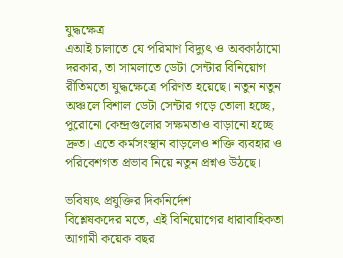যুদ্ধক্ষেত্র
এআই চালাতে যে পরিমাণ বিদ্যুৎ ও অবকাঠামো দরকার, তা সামলাতে ডেটা সেন্টার বিনিয়োগ রীতিমতো যুদ্ধক্ষেত্রে পরিণত হয়েছে। নতুন নতুন অঞ্চলে বিশাল ডেটা সেন্টার গড়ে তোলা হচ্ছে, পুরোনো কেন্দ্রগুলোর সক্ষমতাও বাড়ানো হচ্ছে দ্রুত। এতে কর্মসংস্থান বাড়লেও শক্তি ব্যবহার ও পরিবেশগত প্রভাব নিয়ে নতুন প্রশ্নও উঠছে।

ভবিষ্যৎ প্রযুক্তির দিকনির্দেশ
বিশ্লেষকদের মতে, এই বিনিয়োগের ধারাবাহিকতা আগামী কয়েক বছর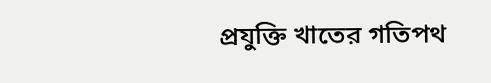প্রযুক্তি খাতের গতিপথ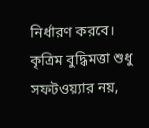নির্ধারণ করবে। কৃত্রিম বুদ্ধিমত্তা শুধু সফটওয়্যার নয়,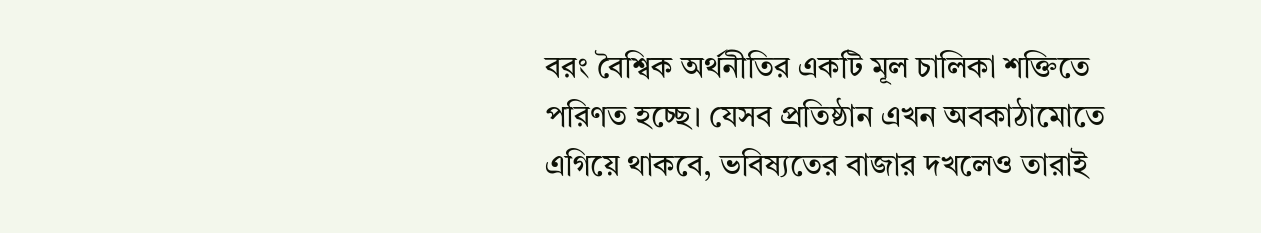বরং বৈশ্বিক অর্থনীতির একটি মূল চালিকা শক্তিতে পরিণত হচ্ছে। যেসব প্রতিষ্ঠান এখন অবকাঠামোতে এগিয়ে থাকবে, ভবিষ্যতের বাজার দখলেও তারাই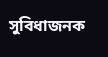সুবিধাজনক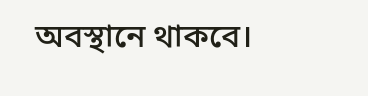অবস্থানে থাকবে।